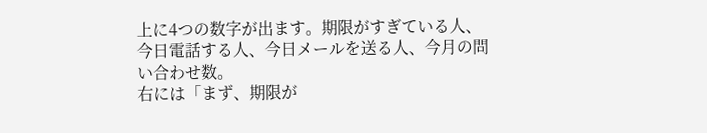上に4つの数字が出ます。期限がすぎている人、今日電話する人、今日メールを送る人、今月の問い合わせ数。
右には「まず、期限が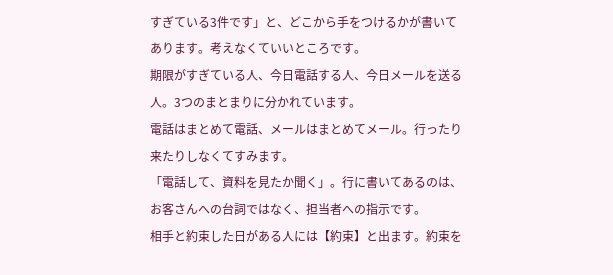すぎている3件です」と、どこから手をつけるかが書いてあります。考えなくていいところです。
期限がすぎている人、今日電話する人、今日メールを送る人。3つのまとまりに分かれています。
電話はまとめて電話、メールはまとめてメール。行ったり来たりしなくてすみます。
「電話して、資料を見たか聞く」。行に書いてあるのは、お客さんへの台詞ではなく、担当者への指示です。
相手と約束した日がある人には【約束】と出ます。約束を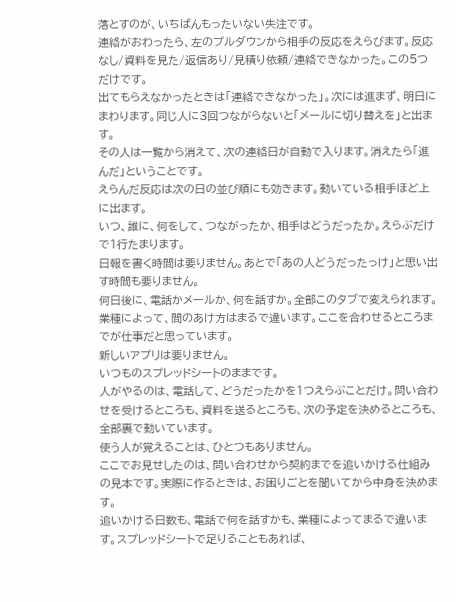落とすのが、いちばんもったいない失注です。
連絡がおわったら、左のプルダウンから相手の反応をえらびます。反応なし/資料を見た/返信あり/見積り依頼/連絡できなかった。この5つだけです。
出てもらえなかったときは「連絡できなかった」。次には進まず、明日にまわります。同じ人に3回つながらないと「メールに切り替えを」と出ます。
その人は一覧から消えて、次の連絡日が自動で入ります。消えたら「進んだ」ということです。
えらんだ反応は次の日の並び順にも効きます。動いている相手ほど上に出ます。
いつ、誰に、何をして、つながったか、相手はどうだったか。えらぶだけで1行たまります。
日報を書く時間は要りません。あとで「あの人どうだったっけ」と思い出す時間も要りません。
何日後に、電話かメールか、何を話すか。全部このタブで変えられます。
業種によって、間のあけ方はまるで違います。ここを合わせるところまでが仕事だと思っています。
新しいアプリは要りません。
いつものスプレッドシートのままです。
人がやるのは、電話して、どうだったかを1つえらぶことだけ。問い合わせを受けるところも、資料を送るところも、次の予定を決めるところも、全部裏で動いています。
使う人が覚えることは、ひとつもありません。
ここでお見せしたのは、問い合わせから契約までを追いかける仕組みの見本です。実際に作るときは、お困りごとを聞いてから中身を決めます。
追いかける日数も、電話で何を話すかも、業種によってまるで違います。スプレッドシートで足りることもあれば、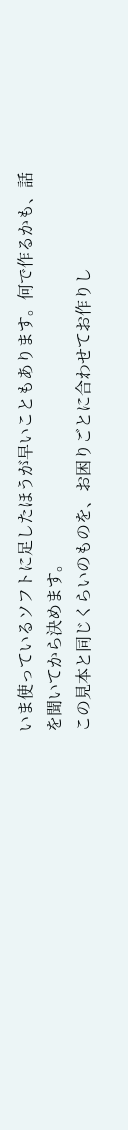いま使っているソフトに足したほうが早いこともあります。何で作るかも、話を聞いてから決めます。
この見本と同じくらいのものを、お困りごとに合わせてお作りし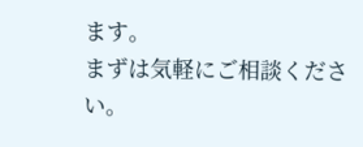ます。
まずは気軽にご相談ください。